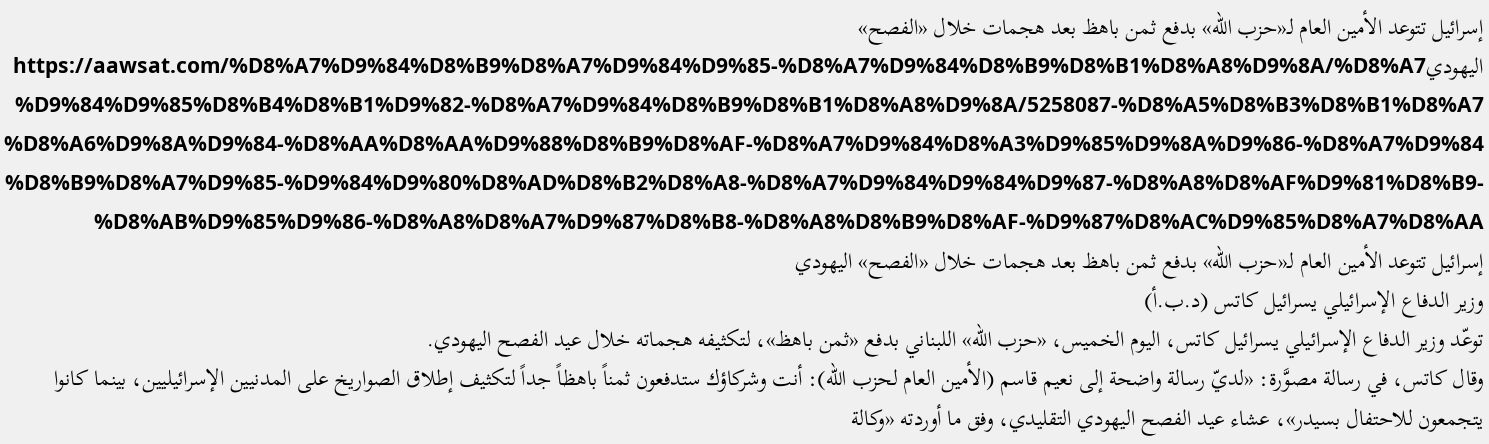إسرائيل تتوعد الأمين العام لـ«حزب الله» بدفع ثمن باهظ بعد هجمات خلال «الفصح» اليهوديhttps://aawsat.com/%D8%A7%D9%84%D8%B9%D8%A7%D9%84%D9%85-%D8%A7%D9%84%D8%B9%D8%B1%D8%A8%D9%8A/%D8%A7%D9%84%D9%85%D8%B4%D8%B1%D9%82-%D8%A7%D9%84%D8%B9%D8%B1%D8%A8%D9%8A/5258087-%D8%A5%D8%B3%D8%B1%D8%A7%D8%A6%D9%8A%D9%84-%D8%AA%D8%AA%D9%88%D8%B9%D8%AF-%D8%A7%D9%84%D8%A3%D9%85%D9%8A%D9%86-%D8%A7%D9%84%D8%B9%D8%A7%D9%85-%D9%84%D9%80%D8%AD%D8%B2%D8%A8-%D8%A7%D9%84%D9%84%D9%87-%D8%A8%D8%AF%D9%81%D8%B9-%D8%AB%D9%85%D9%86-%D8%A8%D8%A7%D9%87%D8%B8-%D8%A8%D8%B9%D8%AF-%D9%87%D8%AC%D9%85%D8%A7%D8%AA
إسرائيل تتوعد الأمين العام لـ«حزب الله» بدفع ثمن باهظ بعد هجمات خلال «الفصح» اليهودي
وزير الدفاع الإسرائيلي يسرائيل كاتس (د.ب.أ)
توعّد وزير الدفاع الإسرائيلي يسرائيل كاتس، اليوم الخميس، «حزب الله» اللبناني بدفع «ثمن باهظ»، لتكثيفه هجماته خلال عيد الفصح اليهودي.
وقال كاتس، في رسالة مصوَّرة: «لديّ رسالة واضحة إلى نعيم قاسم (الأمين العام لحزب الله): أنت وشركاؤك ستدفعون ثمناً باهظاً جداً لتكثيف إطلاق الصواريخ على المدنيين الإسرائيليين، بينما كانوا يتجمعون للاحتفال بسيدر»، عشاء عيد الفصح اليهودي التقليدي، وفق ما أوردته «وكالة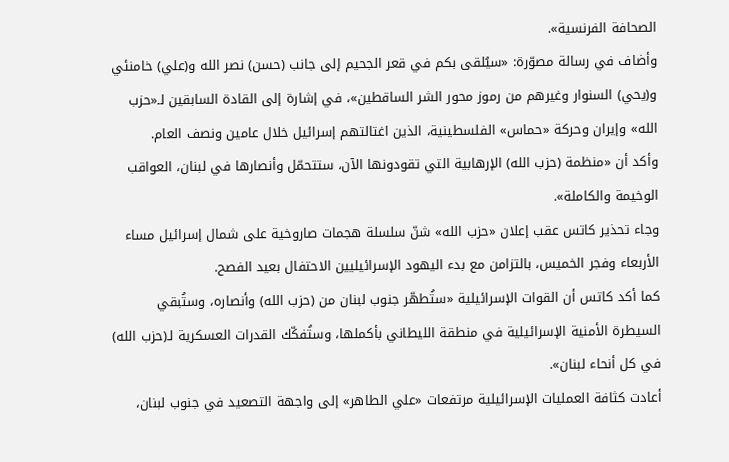الصحافة الفرنسية».
وأضاف في رسالة مصوّرة: «سيُلقى بكم في قعر الجحيم إلى جانب (حسن) نصر الله و(علي) خامنئي و(يحي) السنوار وغيرهم من رموز محور الشر الساقطين»، في إشارة إلى القادة السابقين لـ«حزب الله» وإيران وحركة «حماس» الفلسطينية، الذين اغتالتهم إسرائيل خلال عامين ونصف العام.
وأكد أن «منظمة (حزب الله) الإرهابية التي تقودونها الآن، ستتحمّل وأنصارها في لبنان، العواقب الوخيمة والكاملة».
وجاء تحذير كاتس عقب إعلان «حزب الله» شنّ سلسلة هجمات صاروخية على شمال إسرائيل مساء الأربعاء وفجر الخميس، بالتزامن مع بدء اليهود الإسرائيليين الاحتفال بعيد الفصح.
كما أكد كاتس أن القوات الإسرائيلية «ستُطهّر جنوب لبنان من (حزب الله) وأنصاره، وستُبقي السيطرة الأمنية الإسرائيلية في منطقة الليطاني بأكملها، وستُفكّك القدرات العسكرية لـ(حزب الله) في كل أنحاء لبنان».
أعادت كثافة العمليات الإسرائيلية مرتفعات «علي الطاهر» إلى واجهة التصعيد في جنوب لبنان،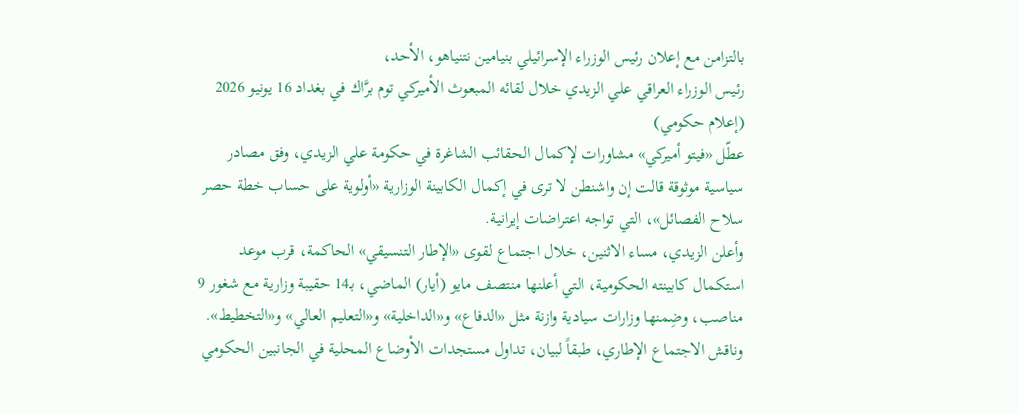بالتزامن مع إعلان رئيس الوزراء الإسرائيلي بنيامين نتنياهو، الأحد،
رئيس الوزراء العراقي علي الزيدي خلال لقائه المبعوث الأميركي توم برَّاك في بغداد 16 يونيو 2026 (إعلام حكومي)
عطّل «فيتو أميركي» مشاورات لإكمال الحقائب الشاغرة في حكومة علي الزيدي، وفق مصادر سياسية موثوقة قالت إن واشنطن لا ترى في إكمال الكابينة الوزارية «أولوية على حساب خطة حصر سلاح الفصائل»، التي تواجه اعتراضات إيرانية.
وأعلن الزيدي، مساء الاثنين، خلال اجتماع لقوى «الإطار التنسيقي» الحاكمة، قرب موعد استكمال كابينته الحكومية، التي أعلنها منتصف مايو (أيار) الماضي، بـ14 حقيبة وزارية مع شغور 9 مناصب، وضِمنها وزارات سيادية وازنة مثل «الدفاع» و«الداخلية» و«التعليم العالي» و«التخطيط».
وناقش الاجتماع الإطاري، طبقاً لبيان، تداول مستجدات الأوضاع المحلية في الجانبين الحكومي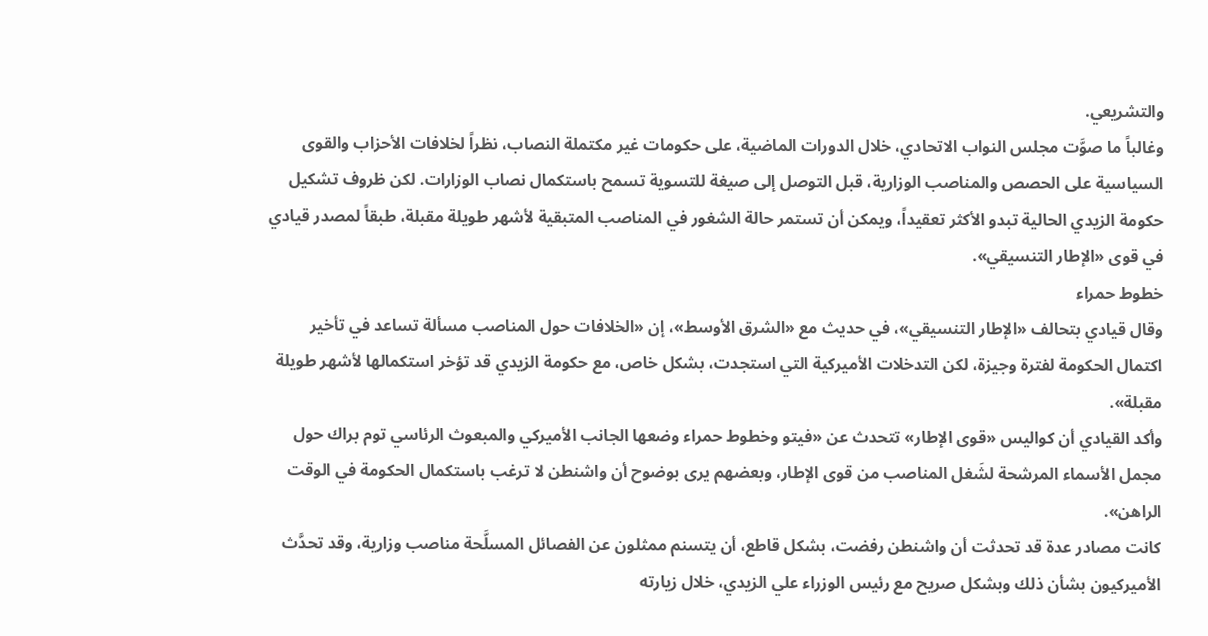والتشريعي.
وغالباً ما صوَّت مجلس النواب الاتحادي، خلال الدورات الماضية، على حكومات غير مكتملة النصاب، نظراً لخلافات الأحزاب والقوى السياسية على الحصص والمناصب الوزارية، قبل التوصل إلى صيغة للتسوية تسمح باستكمال نصاب الوزارات. لكن ظروف تشكيل حكومة الزيدي الحالية تبدو الأكثر تعقيداً، ويمكن أن تستمر حالة الشغور في المناصب المتبقية لأشهر طويلة مقبلة، طبقاً لمصدر قيادي في قوى «الإطار التنسيقي».
خطوط حمراء
وقال قيادي بتحالف «الإطار التنسيقي»، في حديث مع «الشرق الأوسط»، إن «الخلافات حول المناصب مسألة تساعد في تأخير اكتمال الحكومة لفترة وجيزة، لكن التدخلات الأميركية التي استجدت، بشكل خاص، مع حكومة الزيدي قد تؤخر استكمالها لأشهر طويلة مقبلة».
وأكد القيادي أن كواليس «قوى الإطار» تتحدث عن «فيتو وخطوط حمراء وضعها الجانب الأميركي والمبعوث الرئاسي توم براك حول مجمل الأسماء المرشحة لشَغل المناصب من قوى الإطار، وبعضهم يرى بوضوح أن واشنطن لا ترغب باستكمال الحكومة في الوقت الراهن».
كانت مصادر عدة قد تحدثت أن واشنطن رفضت، بشكل قاطع، أن يتسنم ممثلون عن الفصائل المسلَّحة مناصب وزارية، وقد تحدَّث الأميركيون بشأن ذلك وبشكل صريح مع رئيس الوزراء علي الزيدي، خلال زيارته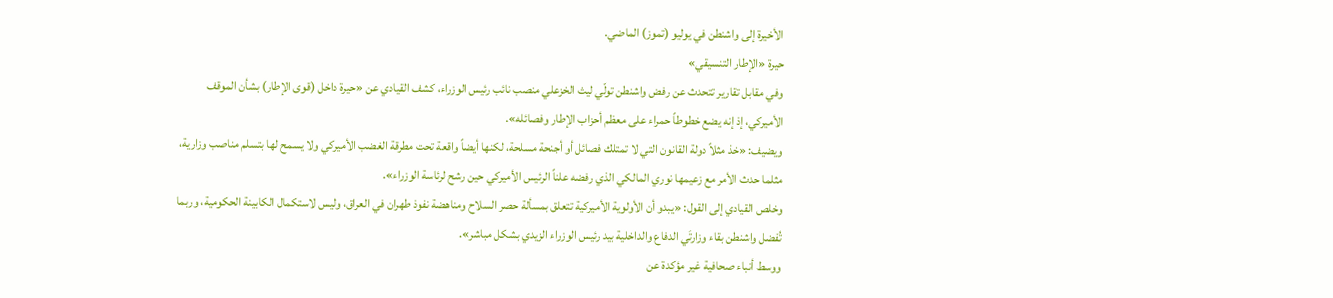الأخيرة إلى واشنطن في يوليو (تموز) الماضي.
حيرة «الإطار التنسيقي»
وفي مقابل تقارير تتحدث عن رفض واشنطن تولّي ليث الخزعلي منصب نائب رئيس الوزراء، كشف القيادي عن «حيرة داخل (قوى الإطار) بشأن الموقف الأميركي، إذ إنه يضع خطوطاً حمراء على معظم أحزاب الإطار وفصائله».
ويضيف: «خذ مثلاً دولة القانون التي لا تمتلك فصائل أو أجنحة مسلحة، لكنها أيضاً واقعة تحت مطرقة الغضب الأميركي ولا يسمح لها بتسلم مناصب وزارية، مثلما حدث الأمر مع زعيمها نوري المالكي الذي رفضه علناً الرئيس الأميركي حين رشح لرئاسة الوزراء».
وخلص القيادي إلى القول: «يبدو أن الأولوية الأميركية تتعلق بمسألة حصر السلاح ومناهضة نفوذ طهران في العراق، وليس لاستكمال الكابينة الحكومية، وربما تُفضل واشنطن بقاء وزارتَي الدفاع والداخلية بيد رئيس الوزراء الزيدي بشكل مباشر».
ووسط أنباء صحافية غير مؤكدة عن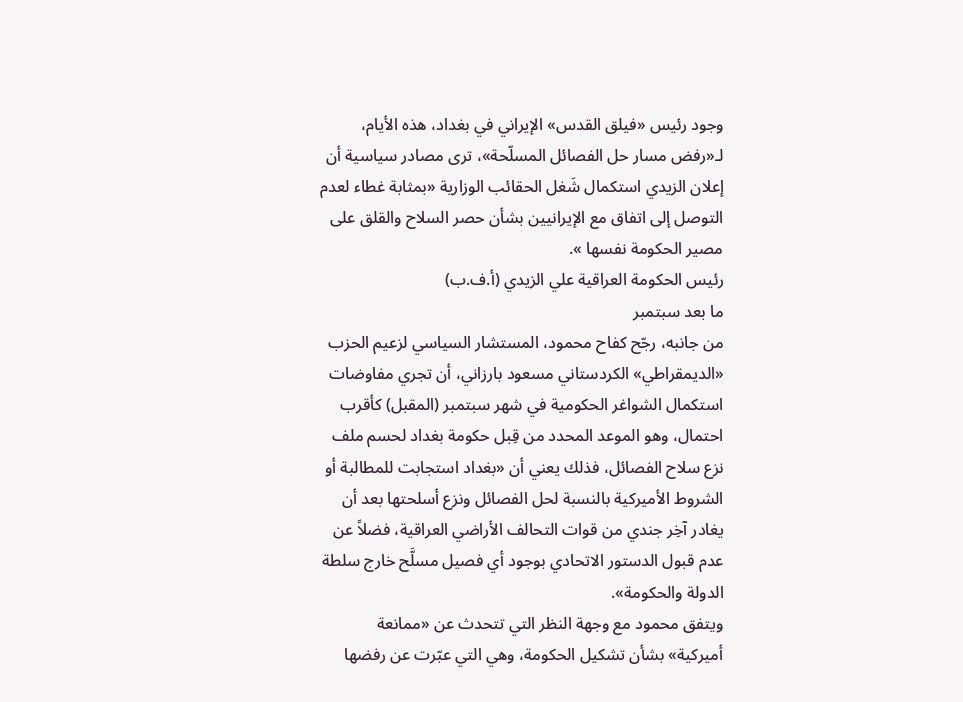وجود رئيس «فيلق القدس» الإيراني في بغداد، هذه الأيام، لـ«رفض مسار حل الفصائل المسلّحة»، ترى مصادر سياسية أن إعلان الزيدي استكمال شَغل الحقائب الوزارية «بمثابة غطاء لعدم التوصل إلى اتفاق مع الإيرانيين بشأن حصر السلاح والقلق على مصير الحكومة نفسها ».
رئيس الحكومة العراقية علي الزيدي (أ.ف.ب)
ما بعد سبتمبر
من جانبه، رجّح كفاح محمود، المستشار السياسي لزعيم الحزب «الديمقراطي» الكردستاني مسعود بارزاني، أن تجري مفاوضات استكمال الشواغر الحكومية في شهر سبتمبر (المقبل) كأقرب احتمال، وهو الموعد المحدد من قِبل حكومة بغداد لحسم ملف نزع سلاح الفصائل، فذلك يعني أن «بغداد استجابت للمطالبة أو الشروط الأميركية بالنسبة لحل الفصائل ونزع أسلحتها بعد أن يغادر آخِر جندي من قوات التحالف الأراضي العراقية، فضلاً عن عدم قبول الدستور الاتحادي بوجود أي فصيل مسلَّح خارج سلطة الدولة والحكومة».
ويتفق محمود مع وجهة النظر التي تتحدث عن «ممانعة أميركية» بشأن تشكيل الحكومة، وهي التي عبّرت عن رفضها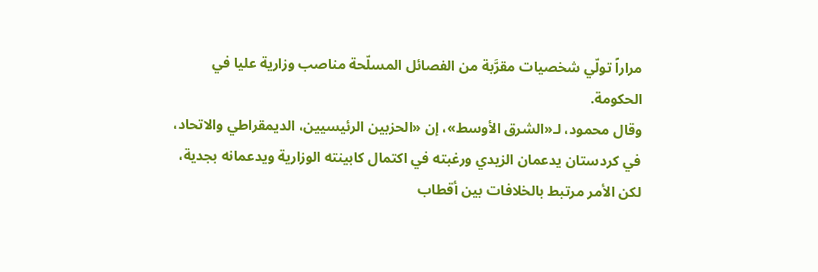مراراً تولّي شخصيات مقرَّبة من الفصائل المسلّحة مناصب وزارية عليا في الحكومة.
وقال محمود، لـ«الشرق الأوسط»، إن «الحزبين الرئيسيين، الديمقراطي والاتحاد، في كردستان يدعمان الزيدي ورغبته في اكتمال كابينته الوزارية ويدعمانه بجدية، لكن الأمر مرتبط بالخلافات بين أقطاب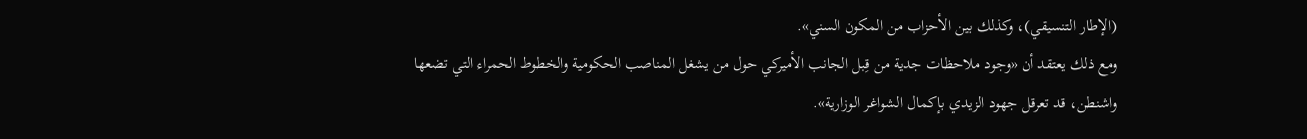(الإطار التنسيقي)، وكذلك بين الأحزاب من المكون السني».
ومع ذلك يعتقد أن «وجود ملاحظات جدية من قِبل الجانب الأميركي حول من يشغل المناصب الحكومية والخطوط الحمراء التي تضعها واشنطن، قد تعرقل جهود الزيدي بإكمال الشواغر الوزارية».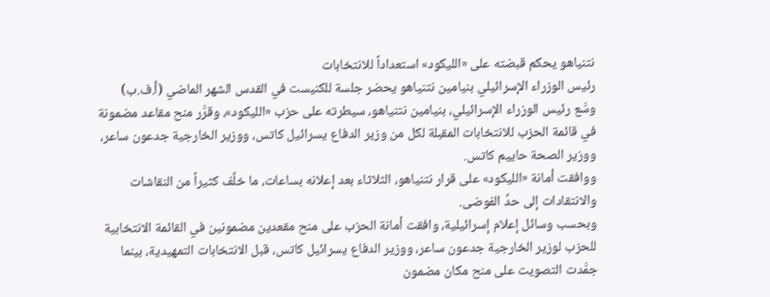نتنياهو يحكم قبضته على «الليكود» استعداداً للانتخابات
رئيس الوزراء الإسرائيلي بنيامين نتنياهو يحضر جلسة للكنيست في القدس الشهر الماضي (أ.ف.ب)
وسَّع رئيس الوزراء الإسرائيلي، بنيامين نتنياهو، سيطرته على حزب «الليكود»، وقرَّر منح مقاعد مضمونة في قائمة الحزب للانتخابات المقبلة لكل من وزير الدفاع يسرائيل كاتس، ووزير الخارجية جدعون ساعر، ووزير الصحة حاييم كاتس.
ووافقت أمانة «الليكود» على قرار نتنياهو، الثلاثاء بعد إعلانه بساعات، ما خلَّف كثيراً من النقاشات والانتقادات إلى حدِّ الفوضى.
وبحسب وسائل إعلام إسرائيلية، وافقت أمانة الحزب على منح مقعدين مضمونين في القائمة الانتخابية للحزب لوزير الخارجية جدعون ساعر، ووزير الدفاع يسرائيل كاتس، قبل الانتخابات التمهيدية، بينما جمَّدت التصويت على منح مكان مضمون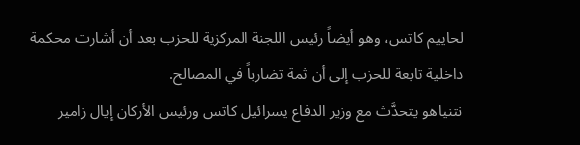لحاييم كاتس، وهو أيضاً رئيس اللجنة المركزية للحزب بعد أن أشارت محكمة داخلية تابعة للحزب إلى أن ثمة تضارباً في المصالح.
نتنياهو يتحدَّث مع وزير الدفاع يسرائيل كاتس ورئيس الأركان إيال زامير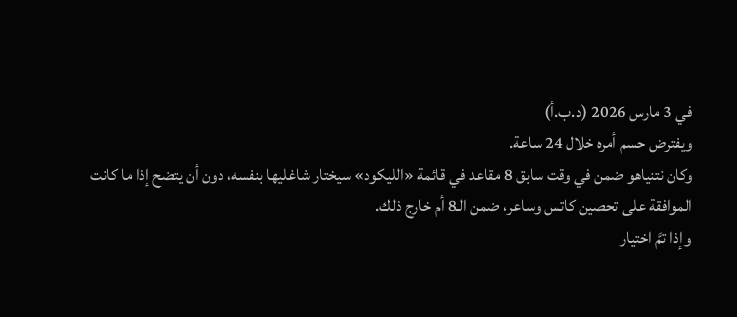في 3 مارس 2026 (د.ب.أ)
ويفترض حسم أمره خلال 24 ساعة.
وكان نتنياهو ضمن في وقت سابق 8 مقاعد في قائمة «الليكود» سيختار شاغليها بنفسه، دون أن يتضح إذا ما كانت الموافقة على تحصين كاتس وساعر، ضمن الـ8 أم خارج ذلك.
وإذا تمَّ اختيار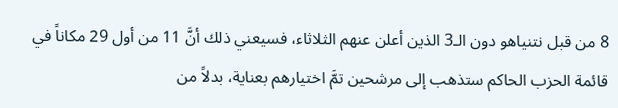8 من قبل نتنياهو دون الـ3 الذين أعلن عنهم الثلاثاء، فسيعني ذلك أنَّ 11 من أول 29 مكاناً في قائمة الحزب الحاكم ستذهب إلى مرشحين تمَّ اختيارهم بعناية، بدلاً من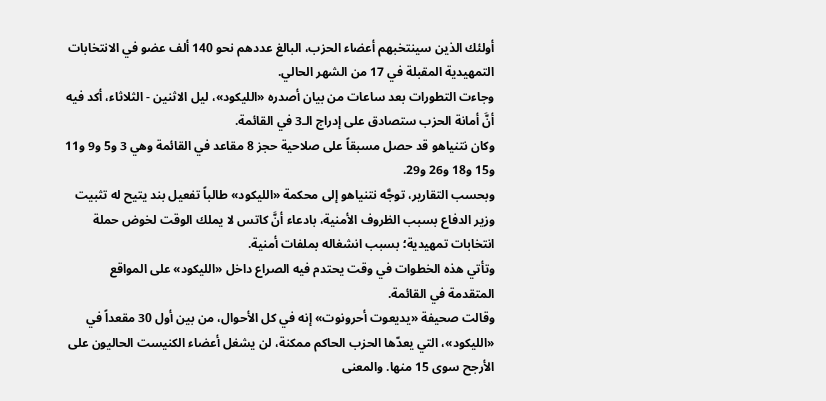أولئك الذين سينتخبهم أعضاء الحزب، البالغ عددهم نحو 140 ألف عضو في الانتخابات التمهيدية المقبلة في 17 من الشهر الحالي.
وجاءت التطورات بعد ساعات من بيان أصدره «الليكود»، ليل الاثنين - الثلاثاء، أكد فيه أنَّ أمانة الحزب ستصادق على إدراج الـ3 في القائمة.
وكان نتنياهو قد حصل مسبقاً على صلاحية حجز 8 مقاعد في القائمة وهي 3 و5 و9 و11 و15 و18 و26 و29.
وبحسب التقارير، توجَّه نتنياهو إلى محكمة «الليكود» طالباً تفعيل بند يتيح له تثبيت وزير الدفاع بسبب الظروف الأمنية، بادعاء أنَّ كاتس لا يملك الوقت لخوض حملة انتخابات تمهيدية؛ بسبب انشغاله بملفات أمنية.
وتأتي هذه الخطوات في وقت يحتدم فيه الصراع داخل «الليكود» على المواقع المتقدمة في القائمة.
وقالت صحيفة «يديعوت أحرونوت» إنه في كل الأحوال، من بين أول 30 مقعداً في «الليكود»، التي يعدّها الحزب الحاكم ممكنة، لن يشغل أعضاء الكنيست الحاليون على الأرجح سوى 15 منها. والمعنى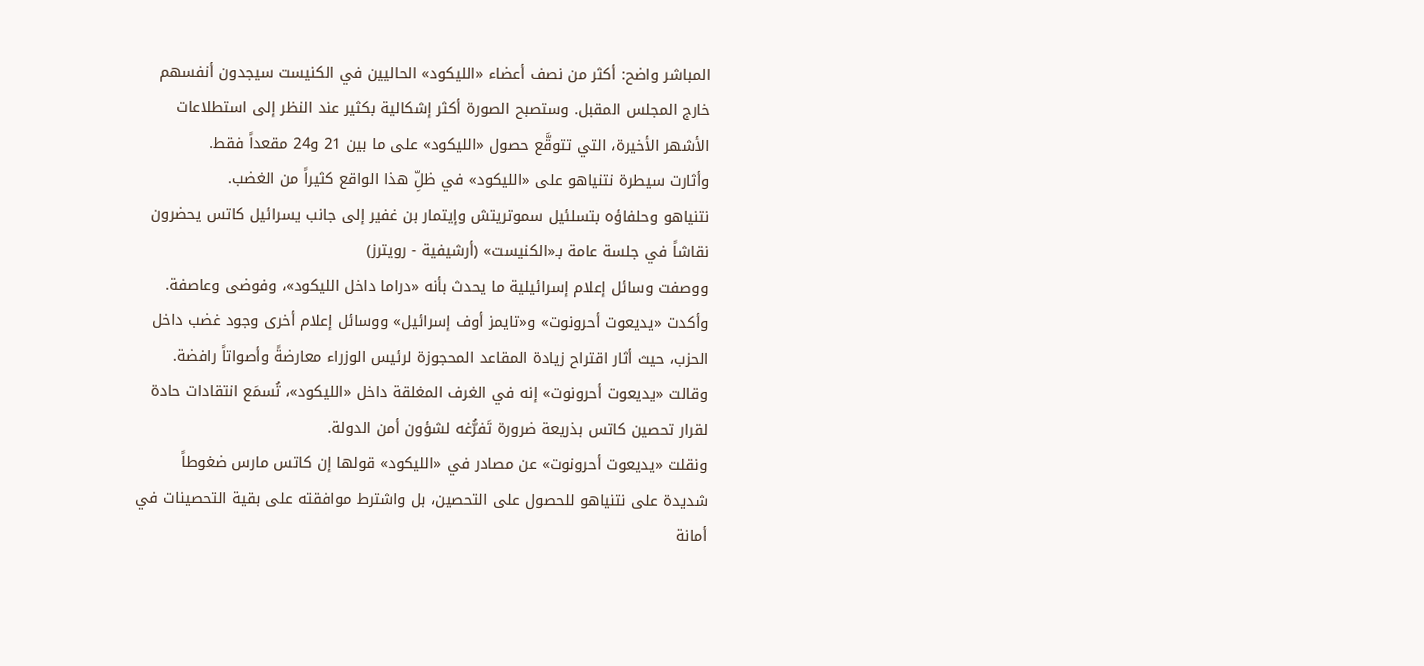المباشر واضح: أكثر من نصف أعضاء «الليكود» الحاليين في الكنيست سيجدون أنفسهم خارج المجلس المقبل. وستصبح الصورة أكثر إشكالية بكثير عند النظر إلى استطلاعات الأشهر الأخيرة، التي تتوقَّع حصول «الليكود» على ما بين 21 و24 مقعداً فقط.
وأثارت سيطرة نتنياهو على «الليكود» في ظلِّ هذا الواقع كثيراً من الغضب.
نتنياهو وحلفاؤه بتسلئيل سموتريتش وإيتمار بن غفير إلى جانب يسرائيل كاتس يحضرون نقاشاً في جلسة عامة بـ«الكنيست» (أرشيفية - رويترز)
ووصفت وسائل إعلام إسرائيلية ما يحدث بأنه «دراما داخل الليكود»، وفوضى وعاصفة.
وأكدت «يديعوت أحرونوت» و«تايمز أوف إسرائيل» ووسائل إعلام أخرى وجود غضب داخل الحزب، حيث أثار اقتراح زيادة المقاعد المحجوزة لرئيس الوزراء معارضةً وأصواتاً رافضة.
وقالت «يديعوت أحرونوت» إنه في الغرف المغلقة داخل «الليكود»، تُسمَع انتقادات حادة لقرار تحصين كاتس بذريعة ضرورة تَفرُّغه لشؤون أمن الدولة.
ونقلت «يديعوت أحرونوت» عن مصادر في «الليكود» قولها إن كاتس مارس ضغوطاً شديدة على نتنياهو للحصول على التحصين، بل واشترط موافقته على بقية التحصينات في أمانة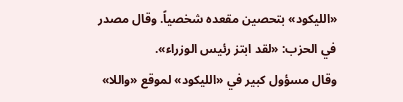«الليكود» بتحصين مقعده شخصياً. وقال مصدر في الحزب: «لقد ابتز رئيس الوزراء».
وقال مسؤول كبير في «الليكود» لموقع «واللا»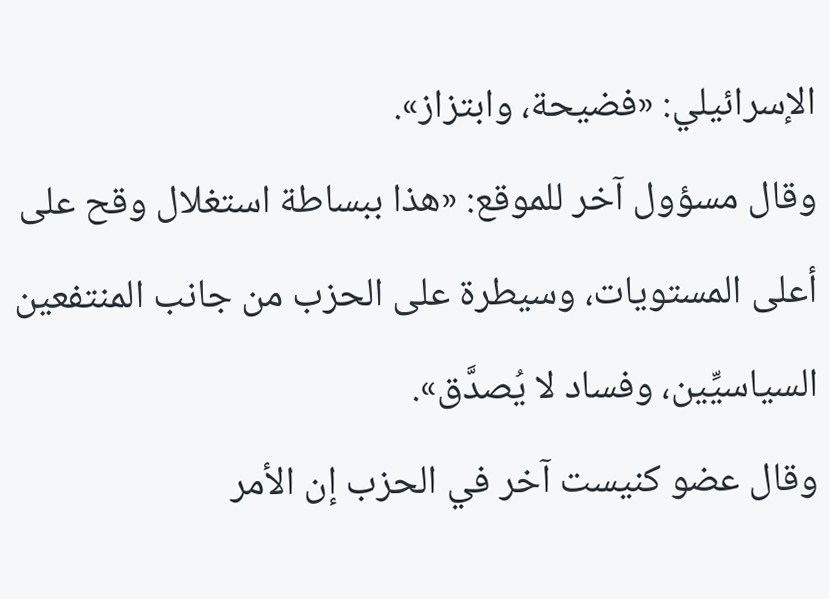الإسرائيلي: «فضيحة، وابتزاز».
وقال مسؤول آخر للموقع: «هذا ببساطة استغلال وقح على أعلى المستويات، وسيطرة على الحزب من جانب المنتفعين السياسيِّين، وفساد لا يُصدَّق».
وقال عضو كنيست آخر في الحزب إن الأمر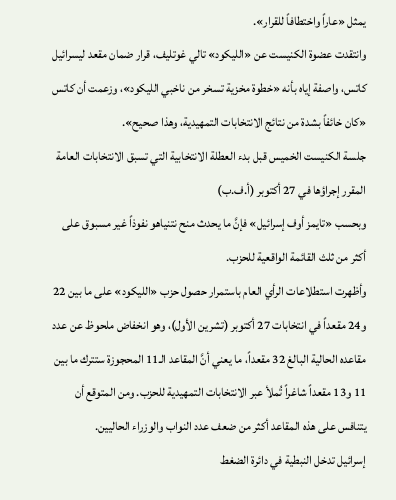يمثل «عاراً واختطافاً للقرار».
وانتقدت عضوة الكنيست عن «الليكود» تالي غوتليف، قرار ضمان مقعد ليسرائيل كاتس، واصفة إياه بأنه «خطوة مخزية تسخر من ناخبي الليكود»، وزعمت أن كاتس «كان خائفاً بشدة من نتائج الانتخابات التمهيدية، وهذا صحيح».
جلسة الكنيست الخميس قبل بدء العطلة الانتخابية التي تسبق الانتخابات العامة المقرر إجراؤها في 27 أكتوبر (أ.ف.ب)
وبحسب «تايمز أوف إسرائيل» فإنَّ ما يحدث منح نتنياهو نفوذاً غير مسبوق على أكثر من ثلث القائمة الواقعية للحزب.
وأظهرت استطلاعات الرأي العام باستمرار حصول حزب «الليكود» على ما بين 22 و24 مقعداً في انتخابات 27 أكتوبر (تشرين الأول)، وهو انخفاض ملحوظ عن عدد مقاعده الحالية البالغ 32 مقعداً، ما يعني أنَّ المقاعد الـ11 المحجوزة ستترك ما بين 11 و13 مقعداً شاغراً تُملأ عبر الانتخابات التمهيدية للحزب. ومن المتوقع أن يتنافس على هذه المقاعد أكثر من ضعف عدد النواب والوزراء الحاليين.
إسرائيل تدخل النبطية في دائرة الضغط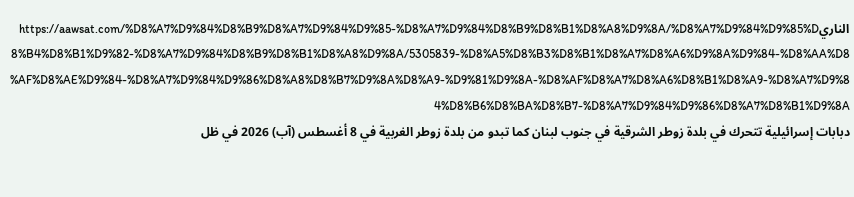الناريhttps://aawsat.com/%D8%A7%D9%84%D8%B9%D8%A7%D9%84%D9%85-%D8%A7%D9%84%D8%B9%D8%B1%D8%A8%D9%8A/%D8%A7%D9%84%D9%85%D8%B4%D8%B1%D9%82-%D8%A7%D9%84%D8%B9%D8%B1%D8%A8%D9%8A/5305839-%D8%A5%D8%B3%D8%B1%D8%A7%D8%A6%D9%8A%D9%84-%D8%AA%D8%AF%D8%AE%D9%84-%D8%A7%D9%84%D9%86%D8%A8%D8%B7%D9%8A%D8%A9-%D9%81%D9%8A-%D8%AF%D8%A7%D8%A6%D8%B1%D8%A9-%D8%A7%D9%84%D8%B6%D8%BA%D8%B7-%D8%A7%D9%84%D9%86%D8%A7%D8%B1%D9%8A
دبابات إسرائيلية تتحرك في بلدة زوطر الشرقية في جنوب لبنان كما تبدو من بلدة زوطر الغربية في 8 أغسطس (آب) 2026 في ظل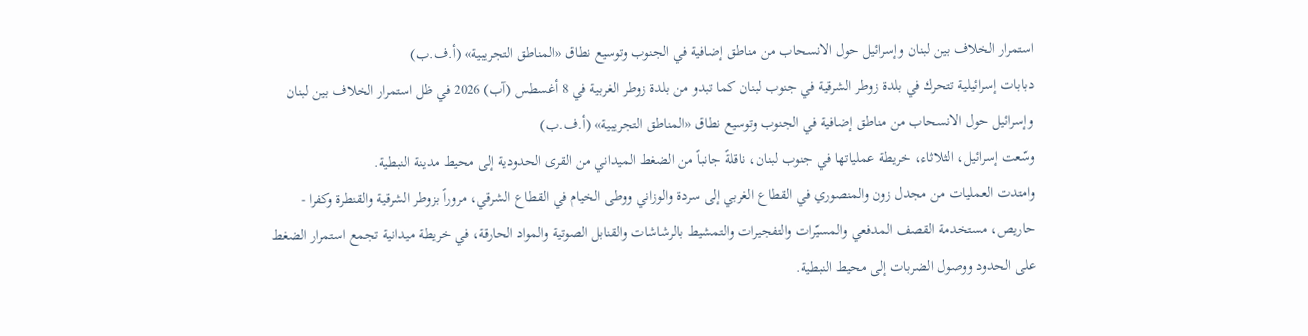استمرار الخلاف بين لبنان وإسرائيل حول الانسحاب من مناطق إضافية في الجنوب وتوسيع نطاق «المناطق التجريبية» (أ.ف.ب)
دبابات إسرائيلية تتحرك في بلدة زوطر الشرقية في جنوب لبنان كما تبدو من بلدة زوطر الغربية في 8 أغسطس (آب) 2026 في ظل استمرار الخلاف بين لبنان وإسرائيل حول الانسحاب من مناطق إضافية في الجنوب وتوسيع نطاق «المناطق التجريبية» (أ.ف.ب)
وسّعت إسرائيل، الثلاثاء، خريطة عملياتها في جنوب لبنان، ناقلةً جانباً من الضغط الميداني من القرى الحدودية إلى محيط مدينة النبطية.
وامتدت العمليات من مجدل زون والمنصوري في القطاع الغربي إلى سردة والوزاني ووطى الخيام في القطاع الشرقي، مروراً بزوطر الشرقية والقنطرة وكفرا - حاريص، مستخدمة القصف المدفعي والمسيّرات والتفجيرات والتمشيط بالرشاشات والقنابل الصوتية والمواد الحارقة، في خريطة ميدانية تجمع استمرار الضغط على الحدود ووصول الضربات إلى محيط النبطية.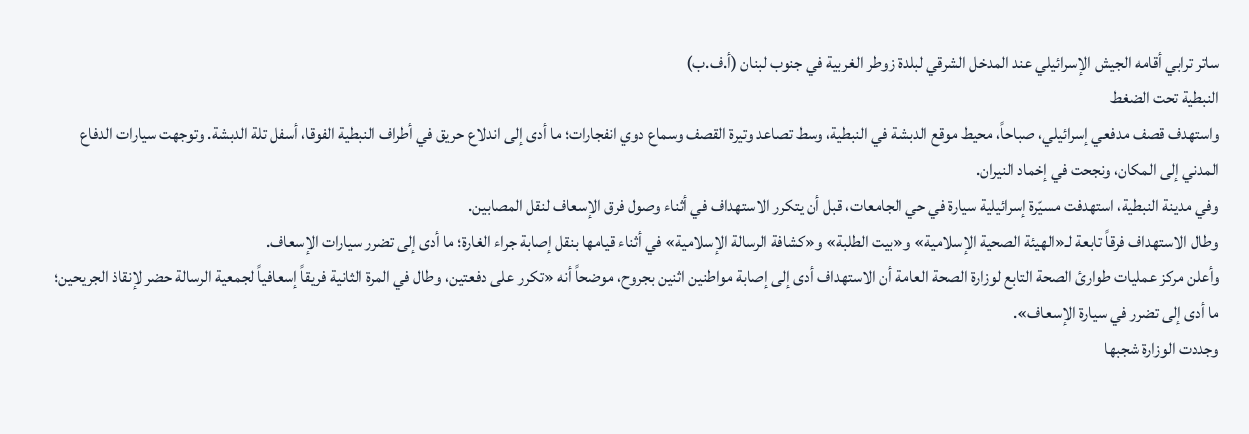ساتر ترابي أقامه الجيش الإسرائيلي عند المدخل الشرقي لبلدة زوطر الغربية في جنوب لبنان (أ.ف.ب)
النبطية تحت الضغط
واستهدف قصف مدفعي إسرائيلي، صباحاً، محيط موقع الدبشة في النبطية، وسط تصاعد وتيرة القصف وسماع دوي انفجارات؛ ما أدى إلى اندلاع حريق في أطراف النبطية الفوقا، أسفل تلة الدبشة. وتوجهت سيارات الدفاع المدني إلى المكان، ونجحت في إخماد النيران.
وفي مدينة النبطية، استهدفت مسيّرة إسرائيلية سيارة في حي الجامعات، قبل أن يتكرر الاستهداف في أثناء وصول فرق الإسعاف لنقل المصابين.
وطال الاستهداف فرقاً تابعة لـ«الهيئة الصحية الإسلامية» و«بيت الطلبة» و«كشافة الرسالة الإسلامية» في أثناء قيامها بنقل إصابة جراء الغارة؛ ما أدى إلى تضرر سيارات الإسعاف.
وأعلن مركز عمليات طوارئ الصحة التابع لوزارة الصحة العامة أن الاستهداف أدى إلى إصابة مواطنين اثنين بجروح، موضحاً أنه «تكرر على دفعتين، وطال في المرة الثانية فريقاً إسعافياً لجمعية الرسالة حضر لإنقاذ الجريحين؛ ما أدى إلى تضرر في سيارة الإسعاف».
وجددت الوزارة شجبها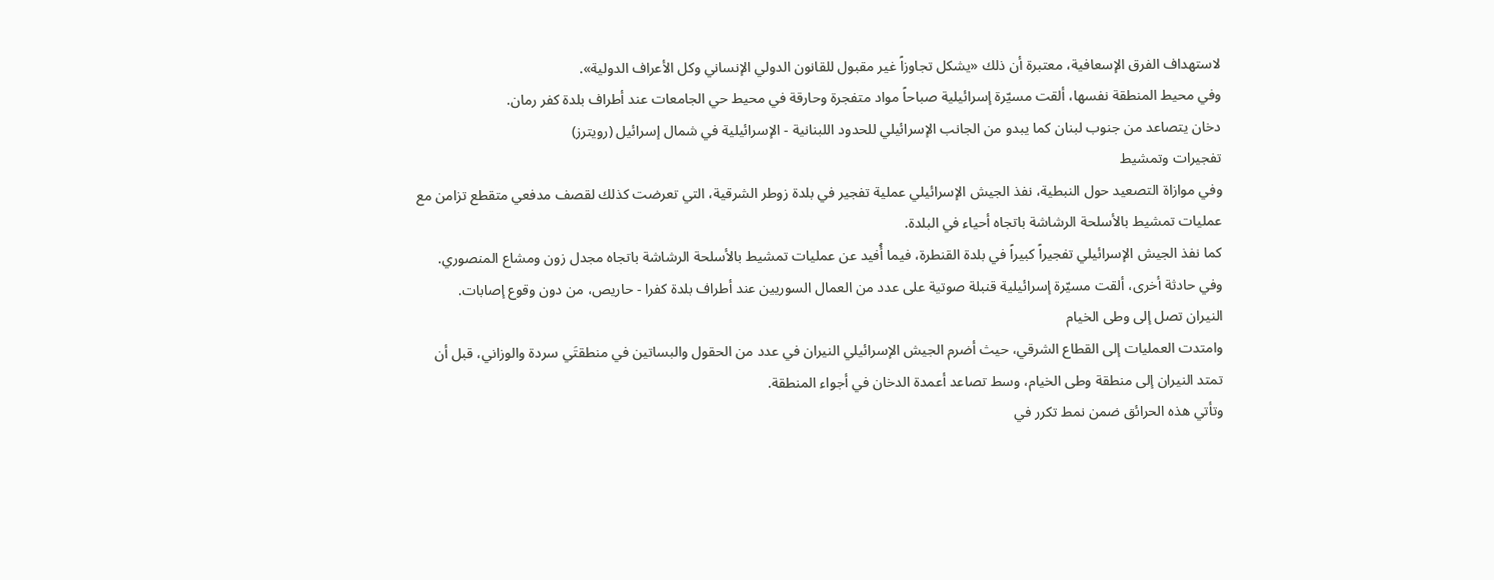لاستهداف الفرق الإسعافية، معتبرة أن ذلك «يشكل تجاوزاً غير مقبول للقانون الدولي الإنساني وكل الأعراف الدولية».
وفي محيط المنطقة نفسها، ألقت مسيّرة إسرائيلية صباحاً مواد متفجرة وحارقة في محيط حي الجامعات عند أطراف بلدة كفر رمان.
دخان يتصاعد من جنوب لبنان كما يبدو من الجانب الإسرائيلي للحدود اللبنانية - الإسرائيلية في شمال إسرائيل (رويترز)
تفجيرات وتمشيط
وفي موازاة التصعيد حول النبطية، نفذ الجيش الإسرائيلي عملية تفجير في بلدة زوطر الشرقية، التي تعرضت كذلك لقصف مدفعي متقطع تزامن مع عمليات تمشيط بالأسلحة الرشاشة باتجاه أحياء في البلدة.
كما نفذ الجيش الإسرائيلي تفجيراً كبيراً في بلدة القنطرة، فيما أُفيد عن عمليات تمشيط بالأسلحة الرشاشة باتجاه مجدل زون ومشاع المنصوري.
وفي حادثة أخرى، ألقت مسيّرة إسرائيلية قنبلة صوتية على عدد من العمال السوريين عند أطراف بلدة كفرا - حاريص، من دون وقوع إصابات.
النيران تصل إلى وطى الخيام
وامتدت العمليات إلى القطاع الشرقي، حيث أضرم الجيش الإسرائيلي النيران في عدد من الحقول والبساتين في منطقتَي سردة والوزاني، قبل أن تمتد النيران إلى منطقة وطى الخيام، وسط تصاعد أعمدة الدخان في أجواء المنطقة.
وتأتي هذه الحرائق ضمن نمط تكرر في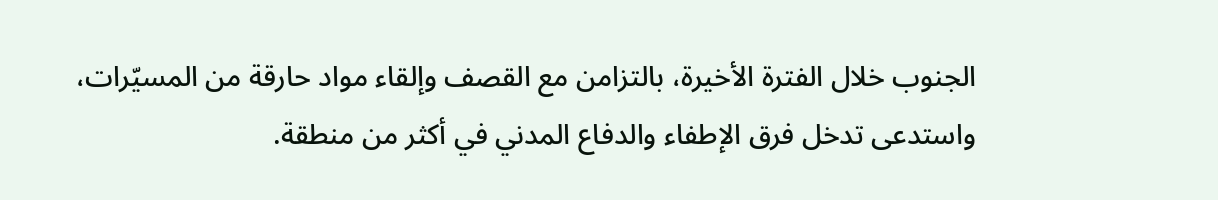الجنوب خلال الفترة الأخيرة، بالتزامن مع القصف وإلقاء مواد حارقة من المسيّرات، واستدعى تدخل فرق الإطفاء والدفاع المدني في أكثر من منطقة.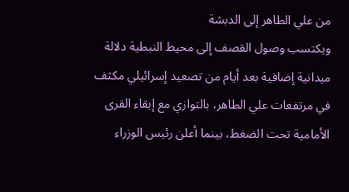من علي الطاهر إلى الدبشة
ويكتسب وصول القصف إلى محيط النبطية دلالة ميدانية إضافية بعد أيام من تصعيد إسرائيلي مكثف في مرتفعات علي الطاهر، بالتوازي مع إبقاء القرى الأمامية تحت الضغط، بينما أعلن رئيس الوزراء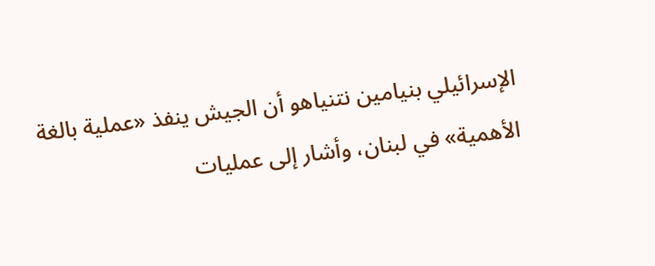الإسرائيلي بنيامين نتنياهو أن الجيش ينفذ «عملية بالغة الأهمية» في لبنان، وأشار إلى عمليات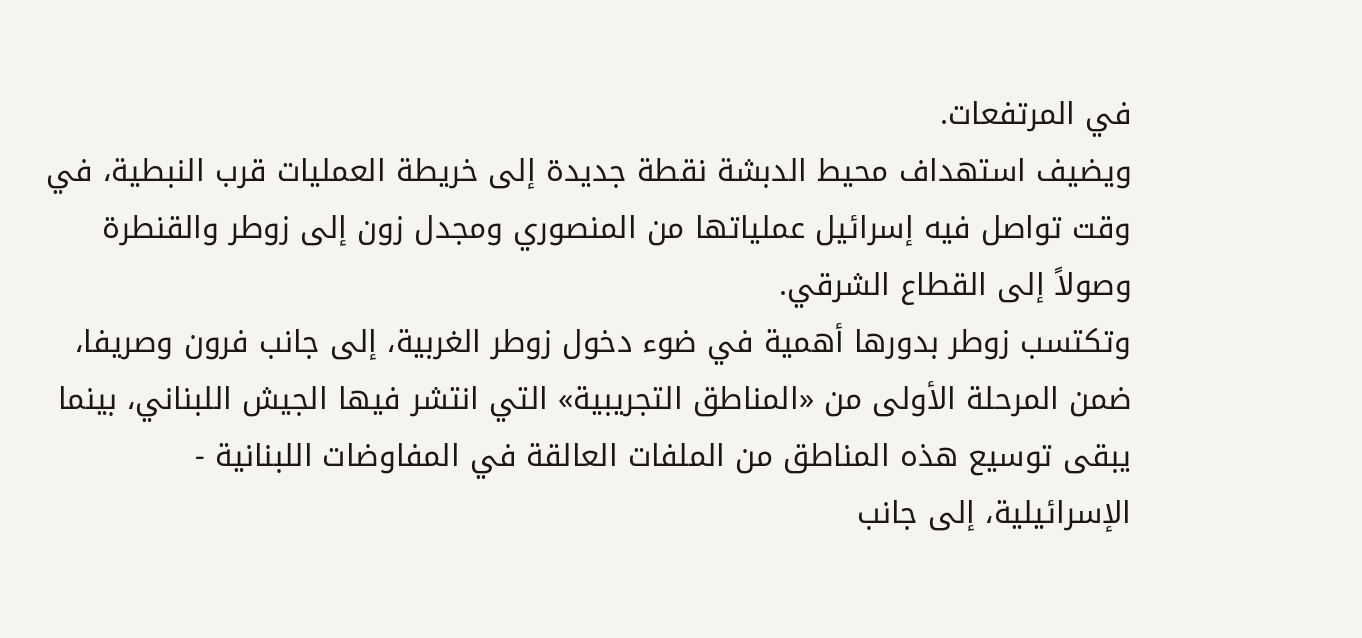في المرتفعات.
ويضيف استهداف محيط الدبشة نقطة جديدة إلى خريطة العمليات قرب النبطية، في وقت تواصل فيه إسرائيل عملياتها من المنصوري ومجدل زون إلى زوطر والقنطرة وصولاً إلى القطاع الشرقي.
وتكتسب زوطر بدورها أهمية في ضوء دخول زوطر الغربية، إلى جانب فرون وصريفا، ضمن المرحلة الأولى من «المناطق التجريبية» التي انتشر فيها الجيش اللبناني، بينما يبقى توسيع هذه المناطق من الملفات العالقة في المفاوضات اللبنانية - الإسرائيلية، إلى جانب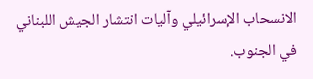الانسحاب الإسرائيلي وآليات انتشار الجيش اللبناني في الجنوب.